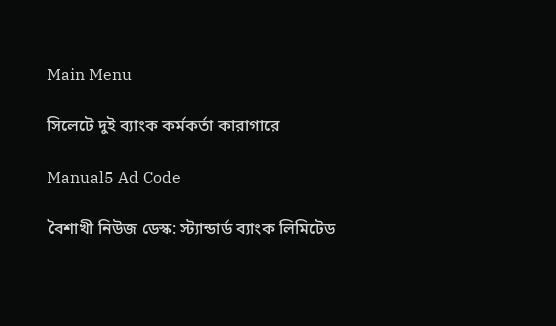Main Menu

সিলেটে দুই ব্যাংক কর্মকর্তা কারাগারে

Manual5 Ad Code

বৈশাখী নিউজ ডেস্ক: স্ট্যান্ডার্ড ব্যাংক লিমিটেড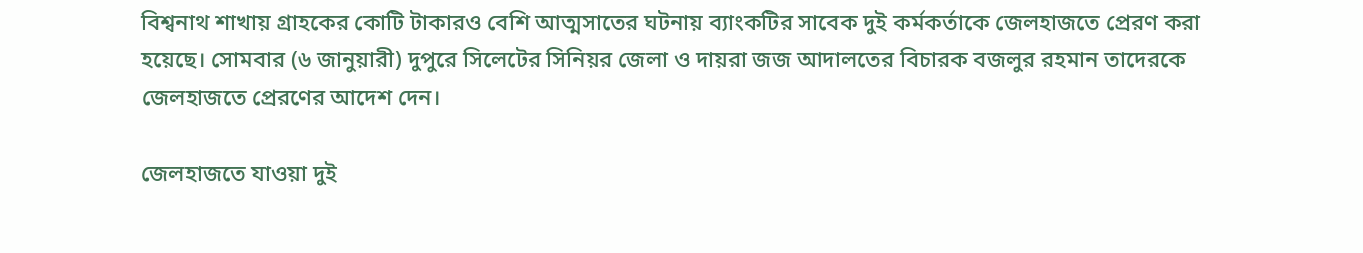বিশ্বনাথ শাখায় গ্রাহকের কোটি টাকারও বেশি আত্মসাতের ঘটনায় ব্যাংকটির সাবেক দুই কর্মকর্তাকে জেলহাজতে প্রেরণ করা হয়েছে। সোমবার (৬ জানুয়ারী) দুপুরে সিলেটের সিনিয়র জেলা ও দায়রা জজ আদালতের বিচারক বজলুর রহমান তাদেরকে জেলহাজতে প্রেরণের আদেশ দেন।

জেলহাজতে যাওয়া দুই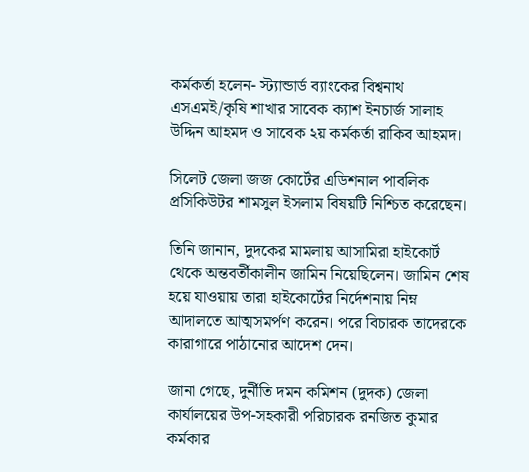কর্মকর্তা হলেন- স্ট্যান্ডার্ড ব্যাংকের বিশ্বনাথ এসএমই/কৃষি শাখার সাবেক ক্যাশ ইনচার্জ সালাহ উদ্দিন আহমদ ও সাবেক ২য় কর্মকর্তা রাকিব আহমদ।

সিলেট জেলা জজ কোর্টের এডিশনাল পাবলিক প্রসিকিউটর শামসুল ইসলাম বিষয়টি নিশ্চিত করেছেন।

তিনি জানান, দুদকের মামলায় আসামিরা হাইকোর্ট থেকে অন্তবর্তীকালীন জামিন নিয়েছিলেন। জামিন শেষ হয়ে যাওয়ায় তারা হাইকোর্টের নির্দেশনায় নিম্ন আদালতে আত্মসমর্পণ করেন। পরে বিচারক তাদেরকে কারাগারে পাঠানোর আদেশ দেন।

জানা গেছে, দুর্নীতি দমন কমিশন (দুদক) জেলা কার্যালয়ের উপ-সহকারী পরিচারক রনজিত কুমার কর্মকার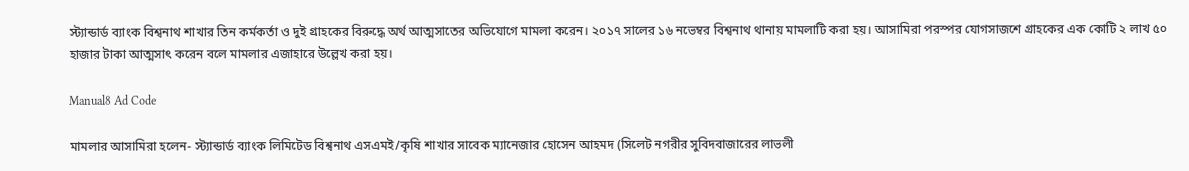স্ট্যান্ডার্ড ব্যাংক বিশ্বনাথ শাখার তিন কর্মকর্তা ও দুই গ্রাহকের বিরুদ্ধে অর্থ আত্মসাতের অভিযোগে মামলা করেন। ২০১৭ সালের ১৬ নভেম্বর বিশ্বনাথ থানায় মামলাটি করা হয়। আসামিরা পরস্পর যোগসাজশে গ্রাহকের এক কোটি ২ লাখ ৫০ হাজার টাকা আত্মসাৎ করেন বলে মামলার এজাহারে উল্লেখ করা হয়।

Manual8 Ad Code

মামলার আসামিরা হলেন- স্ট্যান্ডার্ড ব্যাংক লিমিটেড বিশ্বনাথ এসএমই/কৃষি শাখার সাবেক ম্যানেজার হোসেন আহমদ (সিলেট নগরীর সুবিদবাজারের লাভলী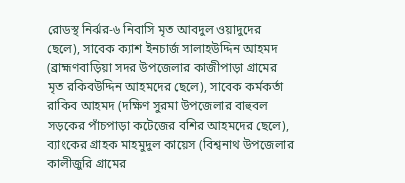রোডস্থ নির্ঝর-৬ নিবাসি মৃত আবদুল ওয়াদুদের ছেলে), সাবেক ক্যাশ ইনচার্জ সালাহউদ্দিন আহমদ (ব্রাহ্মণবাড়িয়া সদর উপজেলার কাজীপাড়া গ্রামের মৃত রকিবউদ্দিন আহমদের ছেলে), সাবেক কর্মকর্তা রাকিব আহমদ (দক্ষিণ সুরমা উপজেলার বাহুবল সড়কের পাঁচপাড়া কটেজের বশির আহমদের ছেলে), ব্যাংকের গ্রাহক মাহমুদুল কায়েস (বিশ্বনাথ উপজেলার কালীজুরি গ্রামের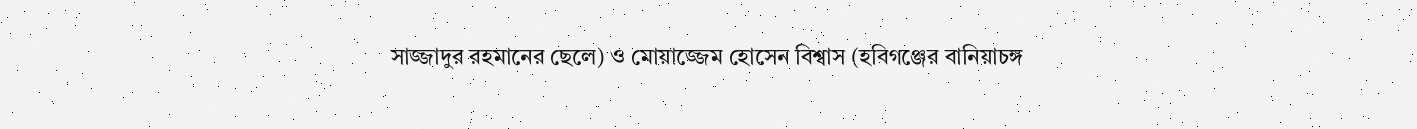সাজ্জাদুর রহমানের ছেলে) ও মোয়াজ্জেম হোসেন বিশ্বাস (হবিগঞ্জের বানিয়াচঙ্গ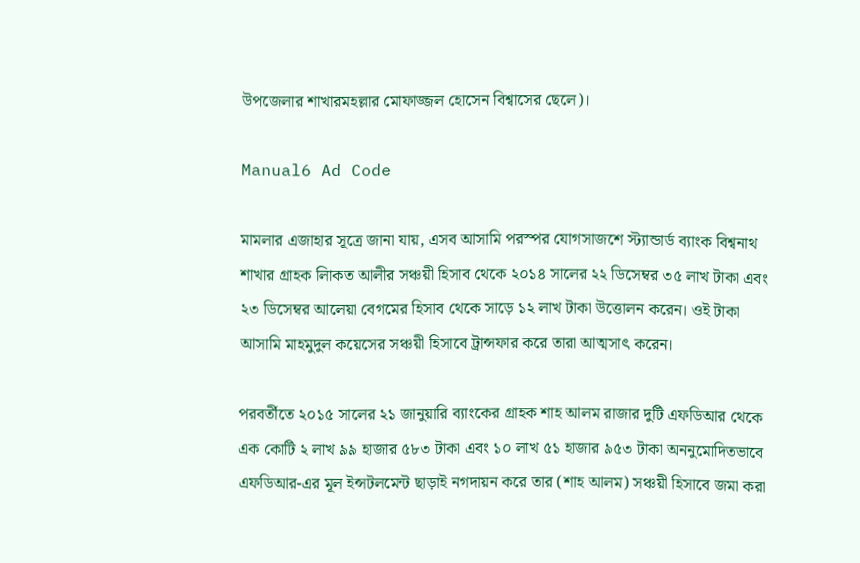উপজেলার শাখারমহল্লার মোফাজ্জল হোসেন বিশ্বাসের ছেলে)।

Manual6 Ad Code

মামলার এজাহার সূত্রে জানা যায়, এসব আসামি পরস্পর যোগসাজশে স্ট্যান্ডার্ড ব্যাংক বিশ্বনাথ শাখার গ্রাহক লিাকত আলীর সঞ্চয়ী হিসাব থেকে ২০১৪ সালের ২২ ডিসেম্বর ৩৫ লাখ টাকা এবং ২৩ ডিসেম্বর আলেয়া বেগমের হিসাব থেকে সাড়ে ১২ লাখ টাকা উত্তোলন করেন। ওই টাকা আসামি মাহমুদুল কয়েসের সঞ্চয়ী হিসাবে ট্রান্সফার করে তারা আত্মসাৎ করেন।

পরবর্তীতে ২০১৫ সালের ২১ জানুয়ারি ব্যাংকের গ্রাহক শাহ আলম রাজার দুটি এফডিআর থেকে এক কোটি ২ লাখ ৯৯ হাজার ৫৮৩ টাকা এবং ১০ লাখ ৫১ হাজার ৯৫৩ টাকা অননুমোদিতভাবে এফডিআর-এর মূল ইন্সটলমেন্ট ছাড়াই নগদায়ন করে তার (শাহ আলম) সঞ্চয়ী হিসাবে জমা করা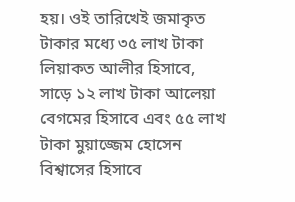হয়। ওই তারিখেই জমাকৃত টাকার মধ্যে ৩৫ লাখ টাকা লিয়াকত আলীর হিসাবে, সাড়ে ১২ লাখ টাকা আলেয়া বেগমের হিসাবে এবং ৫৫ লাখ টাকা মুয়াজ্জেম হোসেন বিশ্বাসের হিসাবে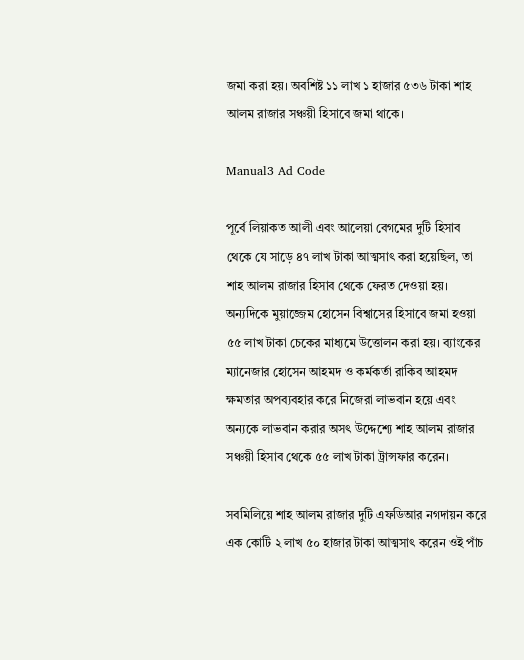জমা করা হয়। অবশিষ্ট ১১ লাখ ১ হাজার ৫৩৬ টাকা শাহ আলম রাজার সঞ্চয়ী হিসাবে জমা থাকে।

Manual3 Ad Code

পূর্বে লিয়াকত আলী এবং আলেয়া বেগমের দুটি হিসাব থেকে যে সাড়ে ৪৭ লাখ টাকা আত্মসাৎ করা হয়েছিল, তা শাহ আলম রাজার হিসাব থেকে ফেরত দেওয়া হয়। অন্যদিকে মুয়াজ্জেম হোসেন বিশ্বাসের হিসাবে জমা হওয়া ৫৫ লাখ টাকা চেকের মাধ্যমে উত্তোলন করা হয়। ব্যাংকের ম্যানেজার হোসেন আহমদ ও কর্মকর্তা রাকিব আহমদ ক্ষমতার অপব্যবহার করে নিজেরা লাভবান হয়ে এবং অন্যকে লাভবান করার অসৎ উদ্দেশ্যে শাহ আলম রাজার সঞ্চয়ী হিসাব থেকে ৫৫ লাখ টাকা ট্রান্সফার করেন।

সবমিলিয়ে শাহ আলম রাজার দুটি এফডিআর নগদায়ন করে এক কোটি ২ লাখ ৫০ হাজার টাকা আত্মসাৎ করেন ওই পাঁচ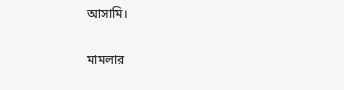আসামি।

মামলার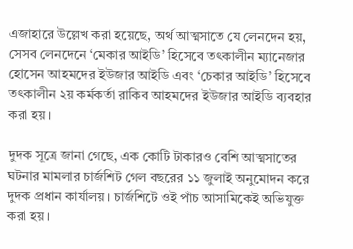এজাহারে উল্লেখ করা হয়েছে, অর্থ আত্মসাতে যে লেনদেন হয়, সেসব লেনদেনে ‘মেকার আইডি’ হিসেবে তৎকালীন ম্যানেজার হোসেন আহমদের ইউজার আইডি এবং ‘চেকার আইডি’ হিসেবে তৎকালীন ২য় কর্মকর্তা রাকিব আহমদের ইউজার আইডি ব্যবহার করা হয়।

দুদক সূত্রে জানা গেছে, এক কোটি টাকারও বেশি আত্মসাতের ঘটনার মামলার চার্জশিট গেল বছরের ১১ জুলাই অনুমোদন করে দুদক প্রধান কার্যালয়। চার্জশিটে ওই পাঁচ আসামিকেই অভিযুক্ত করা হয়।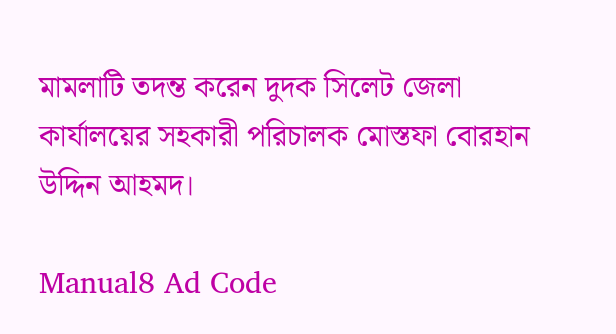মামলাটি তদন্ত করেন দুদক সিলেট জেলা কার্যালয়ের সহকারী পরিচালক মোস্তফা বোরহান উদ্দিন আহমদ।

Manual8 Ad Code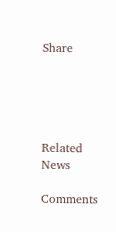Share





Related News

Comments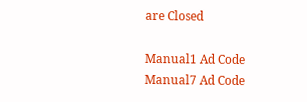are Closed

Manual1 Ad Code
Manual7 Ad Code